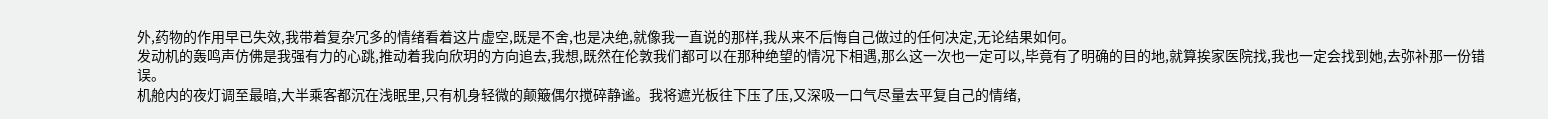外,药物的作用早已失效,我带着复杂冗多的情绪看着这片虚空,既是不舍,也是决绝,就像我一直说的那样,我从来不后悔自己做过的任何决定,无论结果如何。
发动机的轰鸣声仿佛是我强有力的心跳,推动着我向欣玥的方向追去,我想,既然在伦敦我们都可以在那种绝望的情况下相遇,那么这一次也一定可以,毕竟有了明确的目的地,就算挨家医院找,我也一定会找到她,去弥补那一份错误。
机舱内的夜灯调至最暗,大半乘客都沉在浅眠里,只有机身轻微的颠簸偶尔搅碎静谧。我将遮光板往下压了压,又深吸一口气尽量去平复自己的情绪,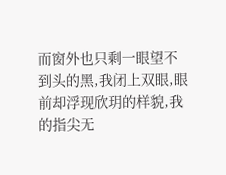而窗外也只剩一眼望不到头的黑,我闭上双眼,眼前却浮现欣玥的样貌,我的指尖无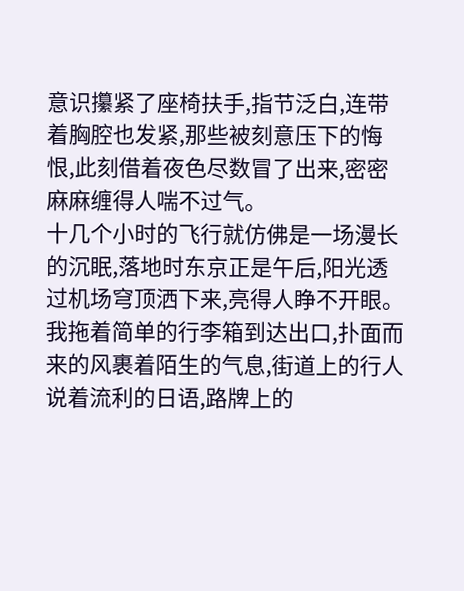意识攥紧了座椅扶手,指节泛白,连带着胸腔也发紧,那些被刻意压下的悔恨,此刻借着夜色尽数冒了出来,密密麻麻缠得人喘不过气。
十几个小时的飞行就仿佛是一场漫长的沉眠,落地时东京正是午后,阳光透过机场穹顶洒下来,亮得人睁不开眼。我拖着简单的行李箱到达出口,扑面而来的风裹着陌生的气息,街道上的行人说着流利的日语,路牌上的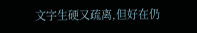文字生硬又疏离,但好在仍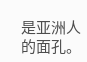是亚洲人的面孔。